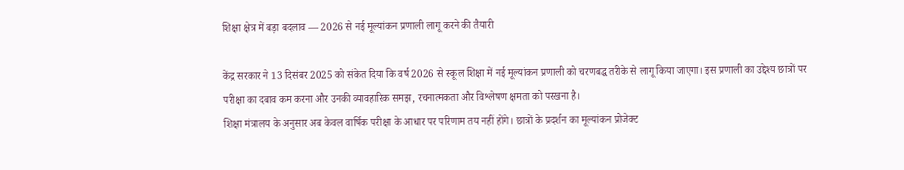शिक्षा क्षेत्र में बड़ा बदलाव — 2026 से नई मूल्यांकन प्रणाली लागू करने की तैयारी

केंद्र सरकार ने 13 दिसंबर 2025 को संकेत दिया कि वर्ष 2026 से स्कूल शिक्षा में नई मूल्यांकन प्रणाली को चरणबद्ध तरीके से लागू किया जाएगा। इस प्रणाली का उद्देश्य छात्रों पर परीक्षा का दबाव कम करना और उनकी व्यावहारिक समझ, रचनात्मकता और विश्लेषण क्षमता को परखना है।
शिक्षा मंत्रालय के अनुसार अब केवल वार्षिक परीक्षा के आधार पर परिणाम तय नहीं होंगे। छात्रों के प्रदर्शन का मूल्यांकन प्रोजेक्ट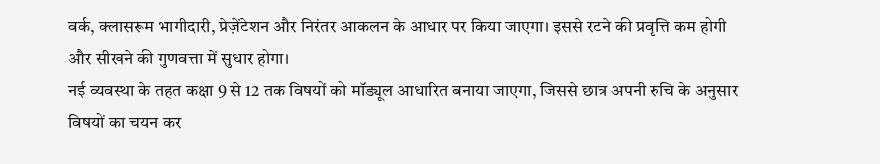वर्क, क्लासरूम भागीदारी, प्रेज़ेंटेशन और निरंतर आकलन के आधार पर किया जाएगा। इससे रटने की प्रवृत्ति कम होगी और सीखने की गुणवत्ता में सुधार होगा।
नई व्यवस्था के तहत कक्षा 9 से 12 तक विषयों को मॉड्यूल आधारित बनाया जाएगा, जिससे छात्र अपनी रुचि के अनुसार विषयों का चयन कर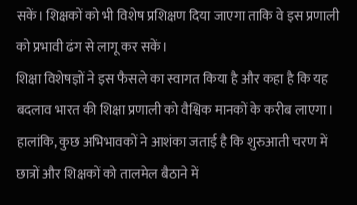सकें। शिक्षकों को भी विशेष प्रशिक्षण दिया जाएगा ताकि वे इस प्रणाली को प्रभावी ढंग से लागू कर सकें।
शिक्षा विशेषज्ञों ने इस फैसले का स्वागत किया है और कहा है कि यह बदलाव भारत की शिक्षा प्रणाली को वैश्विक मानकों के करीब लाएगा। हालांकि, कुछ अभिभावकों ने आशंका जताई है कि शुरुआती चरण में छात्रों और शिक्षकों को तालमेल बैठाने में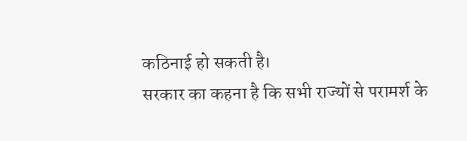कठिनाई हो सकती है।
सरकार का कहना है कि सभी राज्यों से परामर्श के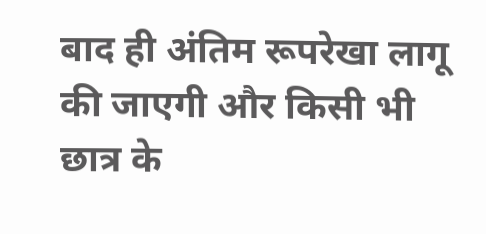बाद ही अंतिम रूपरेखा लागू की जाएगी और किसी भी छात्र के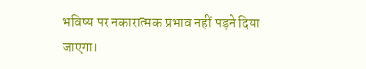भविष्य पर नकारात्मक प्रभाव नहीं पड़ने दिया जाएगा।